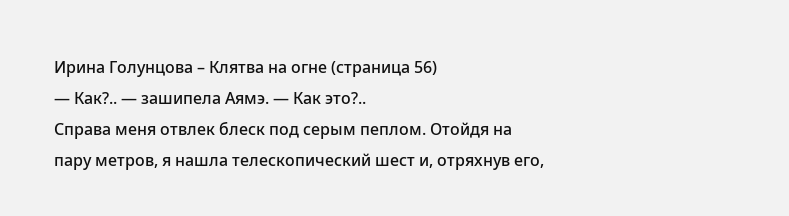Ирина Голунцова – Клятва на огне (страница 56)
— Как?.. — зашипела Аямэ. — Как это?..
Справа меня отвлек блеск под серым пеплом. Отойдя на пару метров, я нашла телескопический шест и, отряхнув его,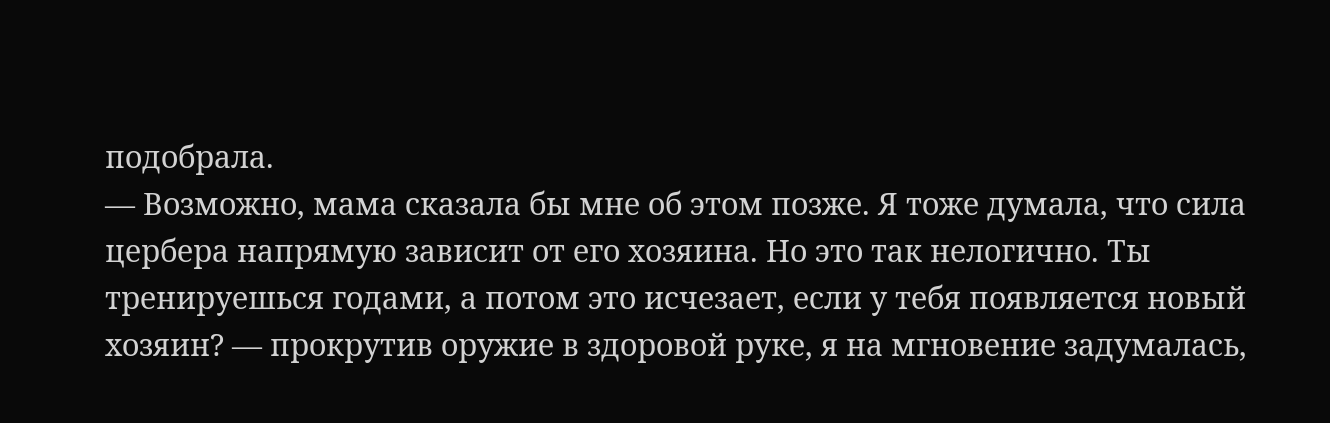подобрала.
— Возможно, мама сказала бы мне об этом позже. Я тоже думала, что сила цербера напрямую зависит от его хозяина. Но это так нелогично. Ты тренируешься годами, а потом это исчезает, если у тебя появляется новый хозяин? — прокрутив оружие в здоровой руке, я на мгновение задумалась,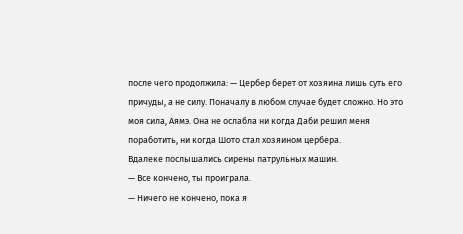после чего продолжила: — Цербер берет от хозяина лишь суть его причуды, а не силу. Поначалу в любом случае будет сложно. Но это моя сила, Аямэ. Она не ослабла ни когда Даби решил меня поработить, ни когда Шото стал хозяином цербера.
Вдалеке послышались сирены патрульных машин.
— Все кончено, ты проиграла.
— Ничего не кончено, пока я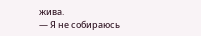жива.
— Я не собираюсь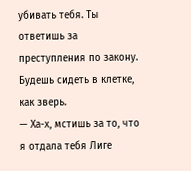убивать тебя. Ты ответишь за преступления по закону. Будешь сидеть в клетке, как зверь.
— Ха-х, мстишь за то, что я отдала тебя Лиге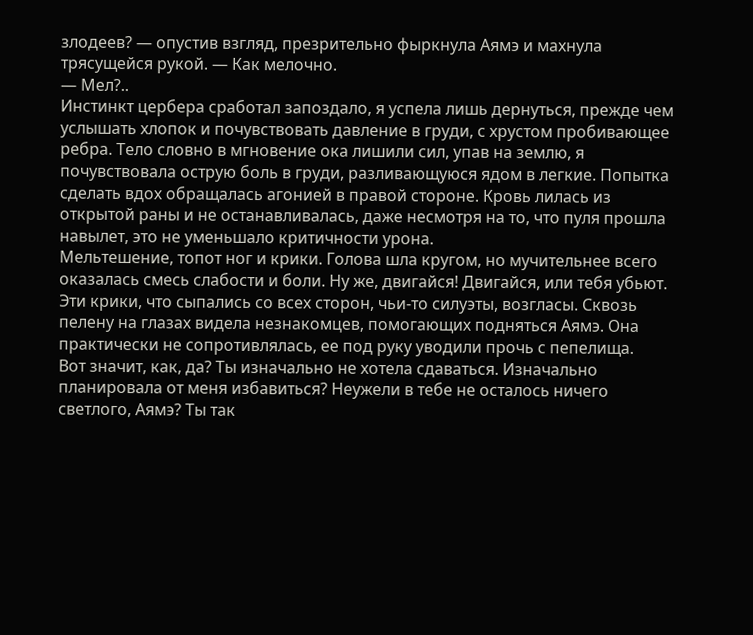злодеев? — опустив взгляд, презрительно фыркнула Аямэ и махнула трясущейся рукой. — Как мелочно.
— Мел?..
Инстинкт цербера сработал запоздало, я успела лишь дернуться, прежде чем услышать хлопок и почувствовать давление в груди, с хрустом пробивающее ребра. Тело словно в мгновение ока лишили сил, упав на землю, я почувствовала острую боль в груди, разливающуюся ядом в легкие. Попытка сделать вдох обращалась агонией в правой стороне. Кровь лилась из открытой раны и не останавливалась, даже несмотря на то, что пуля прошла навылет, это не уменьшало критичности урона.
Мельтешение, топот ног и крики. Голова шла кругом, но мучительнее всего оказалась смесь слабости и боли. Ну же, двигайся! Двигайся, или тебя убьют. Эти крики, что сыпались со всех сторон, чьи-то силуэты, возгласы. Сквозь пелену на глазах видела незнакомцев, помогающих подняться Аямэ. Она практически не сопротивлялась, ее под руку уводили прочь с пепелища.
Вот значит, как, да? Ты изначально не хотела сдаваться. Изначально планировала от меня избавиться? Неужели в тебе не осталось ничего светлого, Аямэ? Ты так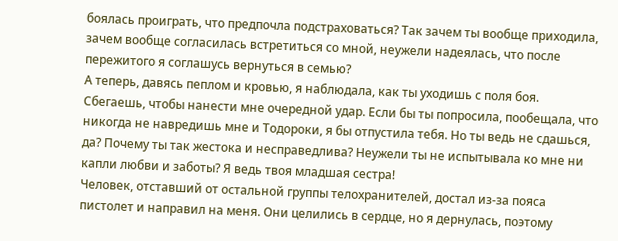боялась проиграть, что предпочла подстраховаться? Так зачем ты вообще приходила, зачем вообще согласилась встретиться со мной, неужели надеялась, что после пережитого я соглашусь вернуться в семью?
А теперь, давясь пеплом и кровью, я наблюдала, как ты уходишь с поля боя. Сбегаешь, чтобы нанести мне очередной удар. Если бы ты попросила, пообещала, что никогда не навредишь мне и Тодороки, я бы отпустила тебя. Но ты ведь не сдашься, да? Почему ты так жестока и несправедлива? Неужели ты не испытывала ко мне ни капли любви и заботы? Я ведь твоя младшая сестра!
Человек, отставший от остальной группы телохранителей, достал из-за пояса пистолет и направил на меня. Они целились в сердце, но я дернулась, поэтому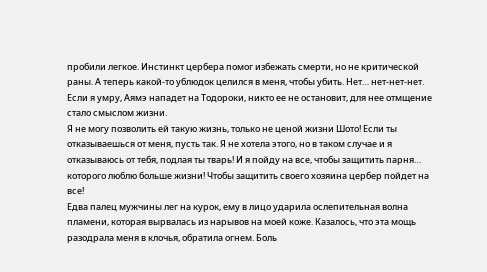пробили легкое. Инстинкт цербера помог избежать смерти, но не критической раны. А теперь какой-то ублюдок целился в меня, чтобы убить. Нет… нет-нет-нет. Если я умру, Аямэ нападет на Тодороки, никто ее не остановит, для нее отмщение стало смыслом жизни.
Я не могу позволить ей такую жизнь, только не ценой жизни Шото! Если ты отказываешься от меня, пусть так. Я не хотела этого, но в таком случае и я отказываюсь от тебя, подлая ты тварь! И я пойду на все, чтобы защитить парня… которого люблю больше жизни! Чтобы защитить своего хозяина цербер пойдет на все!
Едва палец мужчины лег на курок, ему в лицо ударила ослепительная волна пламени, которая вырвалась из нарывов на моей коже. Казалось, что эта мощь разодрала меня в клочья, обратила огнем. Боль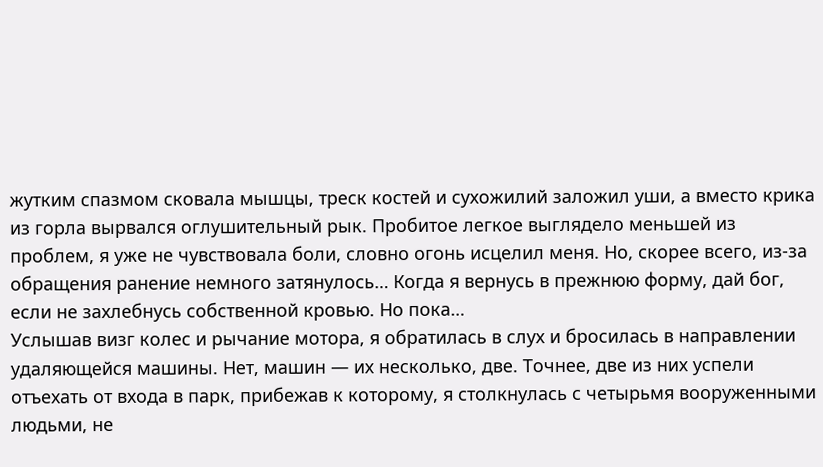жутким спазмом сковала мышцы, треск костей и сухожилий заложил уши, а вместо крика из горла вырвался оглушительный рык. Пробитое легкое выглядело меньшей из проблем, я уже не чувствовала боли, словно огонь исцелил меня. Но, скорее всего, из-за обращения ранение немного затянулось… Когда я вернусь в прежнюю форму, дай бог, если не захлебнусь собственной кровью. Но пока…
Услышав визг колес и рычание мотора, я обратилась в слух и бросилась в направлении удаляющейся машины. Нет, машин — их несколько, две. Точнее, две из них успели отъехать от входа в парк, прибежав к которому, я столкнулась с четырьмя вооруженными людьми, не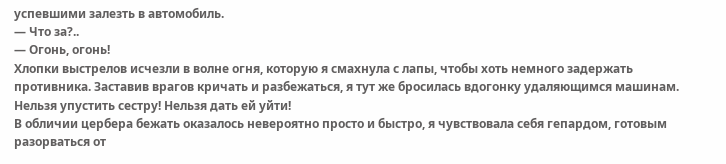успевшими залезть в автомобиль.
— Что за?..
— Огонь, огонь!
Хлопки выстрелов исчезли в волне огня, которую я смахнула с лапы, чтобы хоть немного задержать противника. Заставив врагов кричать и разбежаться, я тут же бросилась вдогонку удаляющимся машинам. Нельзя упустить сестру! Нельзя дать ей уйти!
В обличии цербера бежать оказалось невероятно просто и быстро, я чувствовала себя гепардом, готовым разорваться от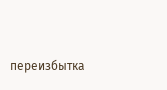переизбытка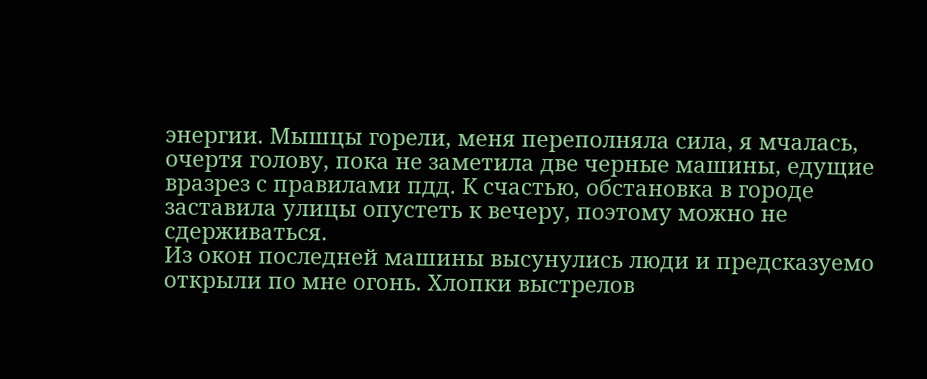энергии. Мышцы горели, меня переполняла сила, я мчалась, очертя голову, пока не заметила две черные машины, едущие вразрез с правилами пдд. К счастью, обстановка в городе заставила улицы опустеть к вечеру, поэтому можно не сдерживаться.
Из окон последней машины высунулись люди и предсказуемо открыли по мне огонь. Хлопки выстрелов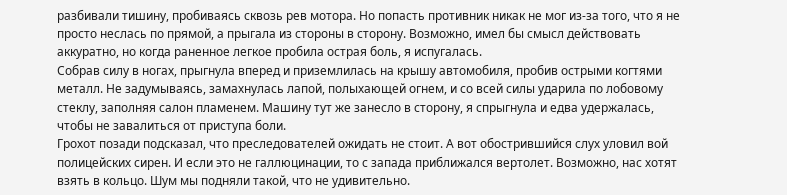разбивали тишину, пробиваясь сквозь рев мотора. Но попасть противник никак не мог из-за того, что я не просто неслась по прямой, а прыгала из стороны в сторону. Возможно, имел бы смысл действовать аккуратно, но когда раненное легкое пробила острая боль, я испугалась.
Собрав силу в ногах, прыгнула вперед и приземлилась на крышу автомобиля, пробив острыми когтями металл. Не задумываясь, замахнулась лапой, полыхающей огнем, и со всей силы ударила по лобовому стеклу, заполняя салон пламенем. Машину тут же занесло в сторону, я спрыгнула и едва удержалась, чтобы не завалиться от приступа боли.
Грохот позади подсказал, что преследователей ожидать не стоит. А вот обострившийся слух уловил вой полицейских сирен. И если это не галлюцинации, то с запада приближался вертолет. Возможно, нас хотят взять в кольцо. Шум мы подняли такой, что не удивительно.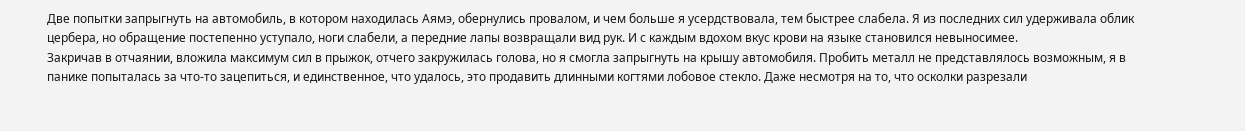Две попытки запрыгнуть на автомобиль, в котором находилась Аямэ, обернулись провалом, и чем больше я усердствовала, тем быстрее слабела. Я из последних сил удерживала облик цербера, но обращение постепенно уступало, ноги слабели, а передние лапы возвращали вид рук. И с каждым вдохом вкус крови на языке становился невыносимее.
Закричав в отчаянии, вложила максимум сил в прыжок, отчего закружилась голова, но я смогла запрыгнуть на крышу автомобиля. Пробить металл не представлялось возможным, я в панике попыталась за что-то зацепиться, и единственное, что удалось, это продавить длинными когтями лобовое стекло. Даже несмотря на то, что осколки разрезали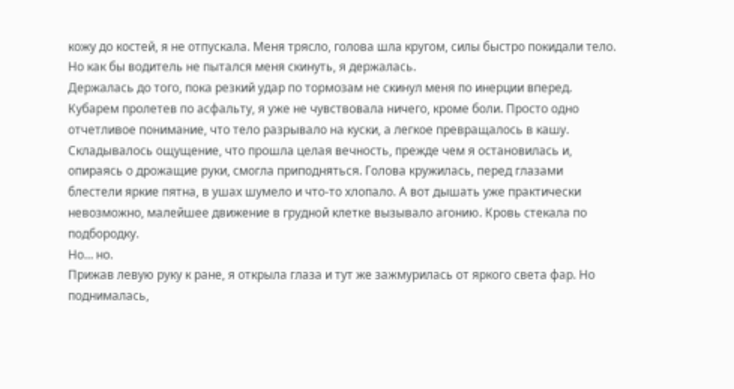кожу до костей, я не отпускала. Меня трясло, голова шла кругом, силы быстро покидали тело. Но как бы водитель не пытался меня скинуть, я держалась.
Держалась до того, пока резкий удар по тормозам не скинул меня по инерции вперед.
Кубарем пролетев по асфальту, я уже не чувствовала ничего, кроме боли. Просто одно отчетливое понимание, что тело разрывало на куски, а легкое превращалось в кашу. Складывалось ощущение, что прошла целая вечность, прежде чем я остановилась и, опираясь о дрожащие руки, смогла приподняться. Голова кружилась, перед глазами блестели яркие пятна, в ушах шумело и что-то хлопало. А вот дышать уже практически невозможно, малейшее движение в грудной клетке вызывало агонию. Кровь стекала по подбородку.
Но… но.
Прижав левую руку к ране, я открыла глаза и тут же зажмурилась от яркого света фар. Но поднималась,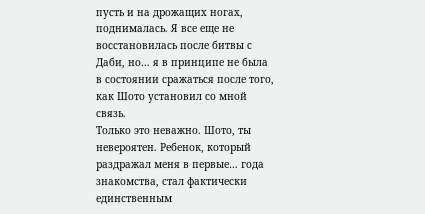пусть и на дрожащих ногах, поднималась. Я все еще не восстановилась после битвы с Даби, но… я в принципе не была в состоянии сражаться после того, как Шото установил со мной связь.
Только это неважно. Шото, ты невероятен. Ребенок, который раздражал меня в первые… года знакомства, стал фактически единственным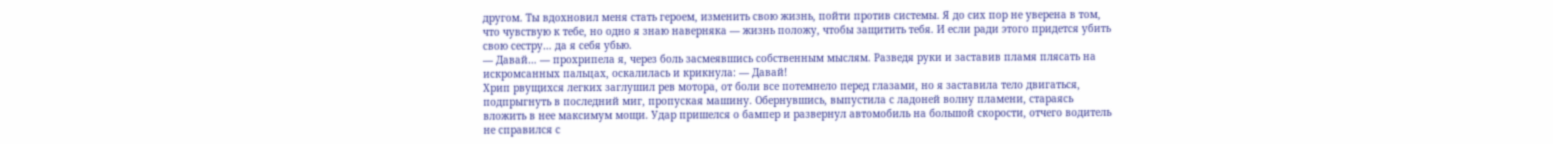другом. Ты вдохновил меня стать героем, изменить свою жизнь, пойти против системы. Я до сих пор не уверена в том, что чувствую к тебе, но одно я знаю наверняка — жизнь положу, чтобы защитить тебя. И если ради этого придется убить свою сестру… да я себя убью.
— Давай… — прохрипела я, через боль засмеявшись собственным мыслям. Разведя руки и заставив пламя плясать на искромсанных пальцах, оскалилась и крикнула: — Давай!
Хрип рвущихся легких заглушил рев мотора, от боли все потемнело перед глазами, но я заставила тело двигаться, подпрыгнуть в последний миг, пропуская машину. Обернувшись, выпустила с ладоней волну пламени, стараясь вложить в нее максимум мощи. Удар пришелся о бампер и развернул автомобиль на большой скорости, отчего водитель не справился с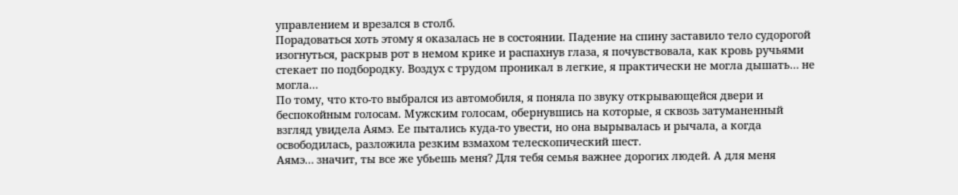управлением и врезался в столб.
Порадоваться хоть этому я оказалась не в состоянии. Падение на спину заставило тело судорогой изогнуться, раскрыв рот в немом крике и распахнув глаза, я почувствовала, как кровь ручьями стекает по подбородку. Воздух с трудом проникал в легкие, я практически не могла дышать… не могла…
По тому, что кто-то выбрался из автомобиля, я поняла по звуку открывающейся двери и беспокойным голосам. Мужским голосам, обернувшись на которые, я сквозь затуманенный взгляд увидела Аямэ. Ее пытались куда-то увести, но она вырывалась и рычала, а когда освободилась, разложила резким взмахом телескопический шест.
Аямэ… значит, ты все же убьешь меня? Для тебя семья важнее дорогих людей. А для меня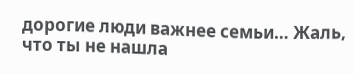дорогие люди важнее семьи… Жаль, что ты не нашла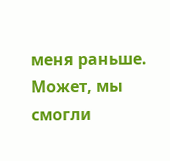меня раньше. Может, мы смогли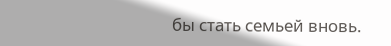бы стать семьей вновь.